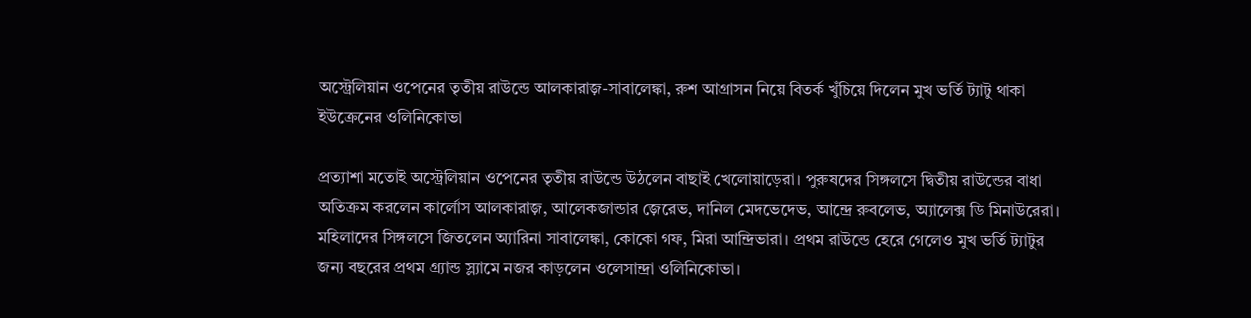অস্ট্রেলিয়ান ওপেনের তৃতীয় রাউন্ডে আলকারাজ়-সাবালেঙ্কা, রুশ আগ্রাসন নিয়ে বিতর্ক খুঁচিয়ে দিলেন মুখ ভর্তি ট‍্যাটু থাকা ইউক্রেনের ওলিনিকোভা

প্রত্যাশা মতোই অস্ট্রেলিয়ান ওপেনের তৃতীয় রাউন্ডে উঠলেন বাছাই খেলোয়াড়েরা। পুরুষদের সিঙ্গলসে দ্বিতীয় রাউন্ডের বাধা অতিক্রম করলেন কার্লোস আলকারাজ়, আলেকজান্ডার জ়েরেভ, দানিল মেদভেদেভ, আন্দ্রে রুবলেভ, অ্যালেক্স ডি মিনাউরেরা। মহিলাদের সিঙ্গলসে জিতলেন অ্যারিনা সাবালেঙ্কা, কোকো গফ, মিরা আন্দ্রিভারা। প্রথম রাউন্ডে হেরে গেলেও মুখ ভর্তি ট্যাটুর জন্য বছরের প্রথম গ্র্যান্ড স্ল্যামে নজর কাড়লেন ওলেসান্দ্রা ওলিনিকোভা।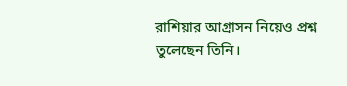রাশিয়ার আগ্রাসন নিয়েও প্রশ্ন তুলেছেন তিনি।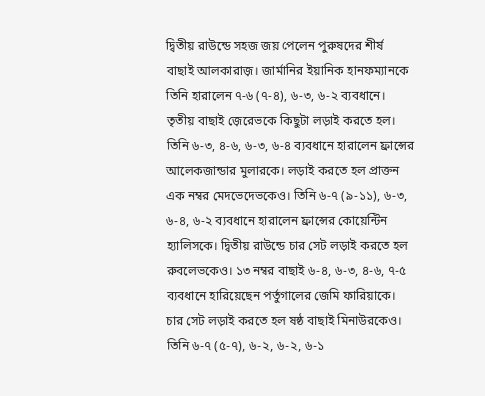দ্বিতীয় রাউন্ডে সহজ জয় পেলেন পুরুষদের শীর্ষ বাছাই আলকারাজ়। জার্মানির ইয়ানিক হানফম্যানকে তিনি হারালেন ৭-৬ (৭-৪), ৬-৩, ৬-২ ব্যবধানে। তৃতীয় বাছাই জ়েরেভকে কিছুটা লড়াই করতে হল। তিনি ৬-৩, ৪-৬, ৬-৩, ৬-৪ ব্যবধানে হারালেন ফ্রান্সের আলেকজান্ডার মুলারকে। লড়াই করতে হল প্রাক্তন এক নম্বর মেদভেদেভকেও। তিনি ৬-৭ (৯-১১), ৬-৩, ৬-৪, ৬-২ ব্যবধানে হারালেন ফ্রান্সের কোয়েন্টিন হ্যালিসকে। দ্বিতীয় রাউন্ডে চার সেট লড়াই করতে হল রুবলেভকেও। ১৩ নম্বর বাছাই ৬-৪, ৬-৩, ৪-৬, ৭-৫ ব্যবধানে হারিয়েছেন পর্তুগালের জেমি ফারিয়াকে। চার সেট লড়াই করতে হল ষষ্ঠ বাছাই মিনাউরকেও। তিনি ৬-৭ (৫-৭), ৬-২, ৬-২, ৬-১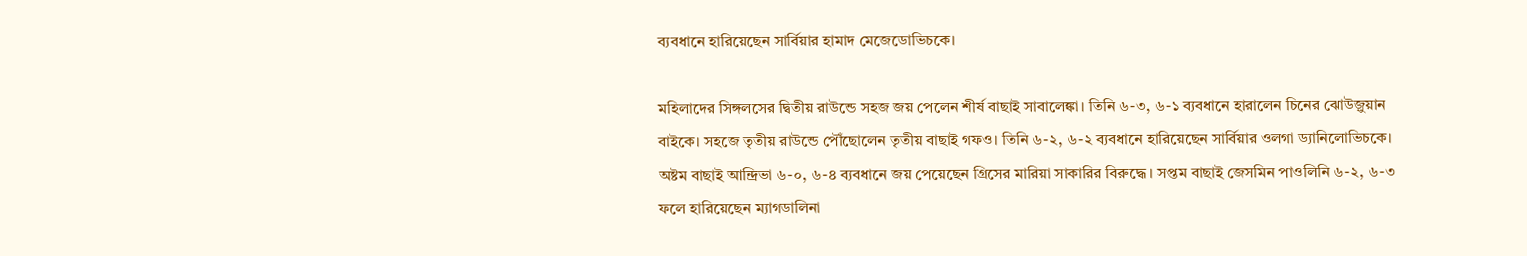ব্যবধানে হারিয়েছেন সার্বিয়ার হামাদ মেজেডোভিচকে।

মহিলাদের সিঙ্গলসের দ্বিতীয় রাউন্ডে সহজ জয় পেলেন শীর্ষ বাছাই সাবালেঙ্কা। তিনি ৬-৩, ৬-১ ব্যবধানে হারালেন চিনের ঝোউজ়ুয়ান বাইকে। সহজে তৃতীয় রাউন্ডে পৌঁছোলেন তৃতীয় বাছাই গফও। তিনি ৬-২, ৬-২ ব্যবধানে হারিয়েছেন সার্বিয়ার ওলগা ড্যানিলোভিচকে। অষ্টম বাছাই আন্দ্রিভা ৬-০, ৬-৪ ব্যবধানে জয় পেয়েছেন গ্রিসের মারিয়া সাকারির বিরুদ্ধে। সপ্তম বাছাই জেসমিন পাওলিনি ৬-২, ৬-৩ ফলে হারিয়েছেন ম্যাগডালিনা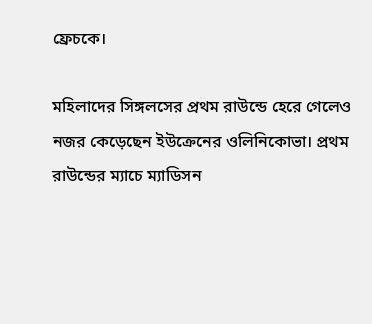ফ্রেচকে।

মহিলাদের সিঙ্গলসের প্রথম রাউন্ডে হেরে গেলেও নজর কেড়েছেন ইউক্রেনের ওলিনিকোভা। প্রথম রাউন্ডের ম্যাচে ম্যাডিসন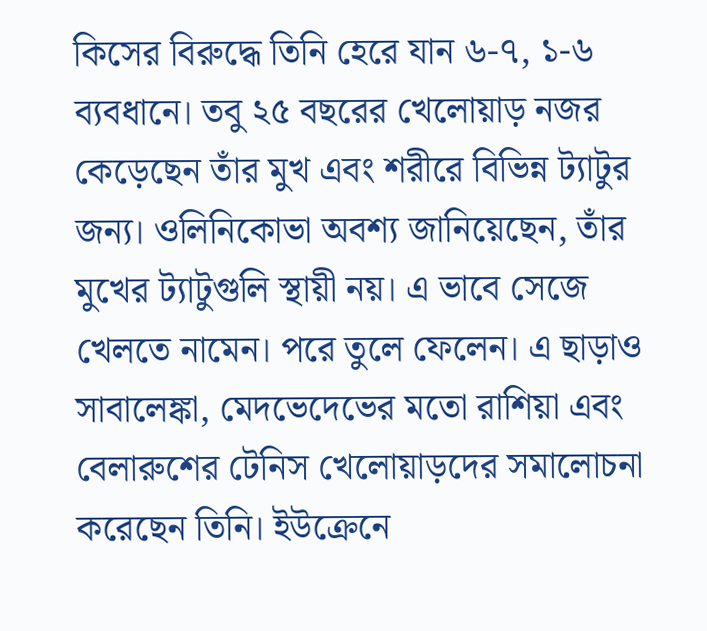কিসের বিরুদ্ধে তিনি হেরে যান ৬-৭, ১-৬ ব্যবধানে। তবু ২৫ বছরের খেলোয়াড় নজর কেড়েছেন তাঁর মুখ এবং শরীরে বিভিন্ন ট্যাটুর জন্য। ওলিনিকোভা অবশ্য জানিয়েছেন, তাঁর মুখের ট্যাটুগুলি স্থায়ী নয়। এ ভাবে সেজে খেলতে নামেন। পরে তুলে ফেলেন। এ ছাড়াও সাবালেঙ্কা, মেদভেদেভের মতো রাশিয়া এবং বেলারুশের টেনিস খেলোয়াড়দের সমালোচনা করেছেন তিনি। ইউক্রেনে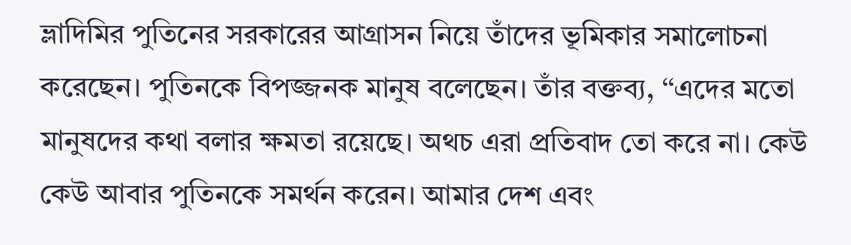ভ্লাদিমির পুতিনের সরকারের আগ্রাসন নিয়ে তাঁদের ভূমিকার সমালোচনা করেছেন। পুতিনকে বিপজ্জনক মানুষ বলেছেন। তাঁর বক্তব্য, ‘‘এদের মতো মানুষদের কথা বলার ক্ষমতা রয়েছে। অথচ এরা প্রতিবাদ তো করে না। কেউ কেউ আবার পুতিনকে সমর্থন করেন। আমার দেশ এবং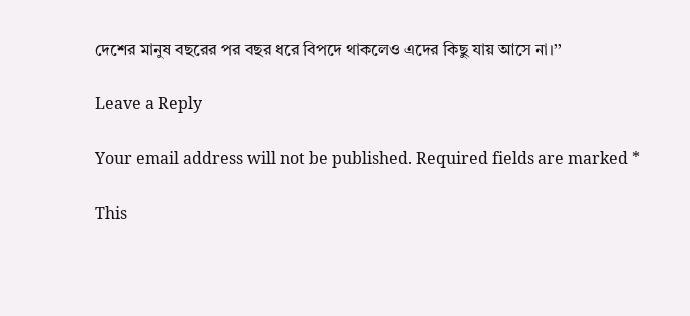দেশের মানুষ বছরের পর বছর ধরে বিপদে থাকলেও এদের কিছু যায় আসে না।’’

Leave a Reply

Your email address will not be published. Required fields are marked *

This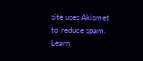site uses Akismet to reduce spam. Learn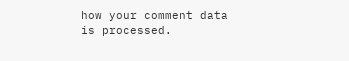how your comment data is processed.